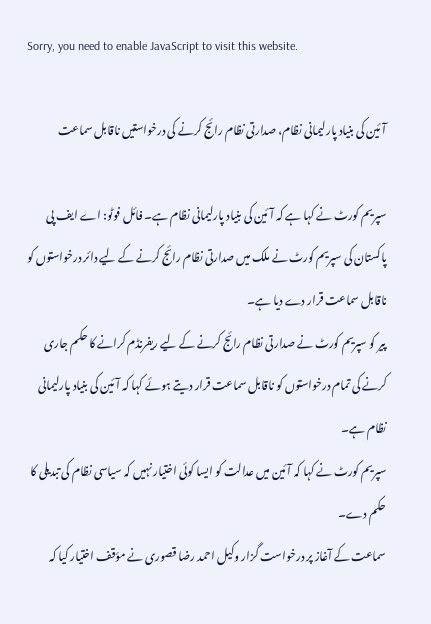Sorry, you need to enable JavaScript to visit this website.

آئین کی بنیاد پارلیمانی نظام، صدارتی نظام رائج کرنے کی درخواستیں ناقابل سماعت

سپریم کورٹ نے کہا ہے کہ آئین کی بنیاد پارلیمانی نظام ہے۔ فائل فوٹو: اے ایف پی
پاکستان کی سپریم کورٹ نے ملک میں صدارتی نظام رائج کرنے کے لیے دائر درخواستوں کو ناقابل سماعت قرار دے دیا ہے۔
پیر کو سپریم کورٹ نے صدارتی نظام رائج کرنے کے لیے ریفرنڈم کرانے کا حکم جاری کرنے کی تمام درخواستوں کو ناقابل سماعت قرار دیتے ہوئے کہا کہ آئین کی بنیاد پارلیمانی نظام ہے۔
سپریم کورٹ نے کہا کہ آئین میں عدالت کو ایسا کوئی اختیار نہیں کہ سیاسی نظام کی تبدیلی کا حکم دے۔
سماعت کے آغاز پر درخواست گزار وکیل احمد رضا قصوری نے مؤقف اختیار کیا کہ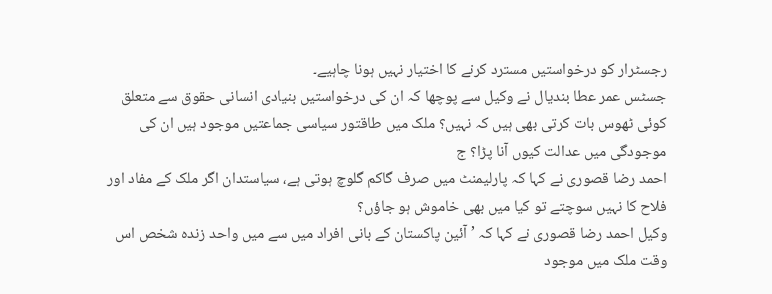رجسٹرار کو درخواستیں مسترد کرنے کا اختیار نہیں ہونا چاہیے۔
جسٹس عمر عطا بندیال نے وکیل سے پوچھا کہ ان کی درخواستیں بنیادی انسانی حقوق سے متعلق کوئی ٹھوس بات کرتی بھی ہیں کہ نہیں؟ ملک میں طاقتور سیاسی جماعتیں موجود ہیں ان کی موجودگی میں عدالت کیوں آنا پڑا؟ ج
احمد رضا قصوری نے کہا کہ پارلیمنٹ میں صرف گاکم گلوچ ہوتی ہے، سیاستدان اگر ملک کے مفاد اور فلاح کا نہیں سوچتے تو کیا میں بھی خاموش ہو جاؤں؟
وکیل احمد رضا قصوری نے کہا کہ ’آئین پاکستان کے بانی افراد میں سے میں واحد زندہ شخص اس وقت ملک میں موجود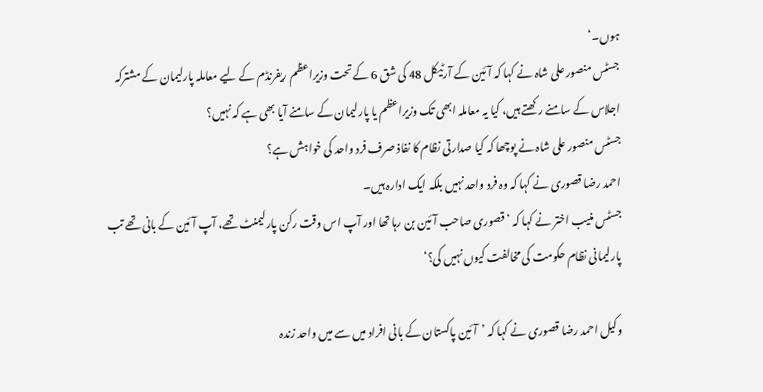ہوں۔‘
جسٹس منصور علی شاہ نے کہا کہ آئین کے آرٹیکل 48 کی شق 6 کے تحت وزیراعظم ریفرنڈم کے لیے معاملہ پارلیمان کے مشترکہ اجلاس کے سامنے رکھتے ہیں، کیا یہ معاملہ ابھی تک وزیراعظم یا پارلیمان کے سامنے آیا بھی ہے کہ نہیں؟
جسٹس منصور علی شاہ نے پوچھا کہ کیا صدارتی نظام کا نفاذ صرف فرد واحد کی خواہش ہے؟
احمد رضا قصوری نے کہا کہ وہ فرد واحد نہیں بلکہ ایک ادارہ ہیں۔
جسٹس منیب اختر نے کہا کہ ’قصوری صاحب آئین بن رہا تھا اور آپ اس وقت رکن پارلیمنٹ تھے، آپ آئین کے بانی تھے تب پارلیمانی نظام حکومت کی مخالفت کیوں نہیں کی؟‘

وکیل احمد رضا قصوری نے کہا کہ ’آئین پاکستان کے بانی افراد میں سے میں واحد زندہ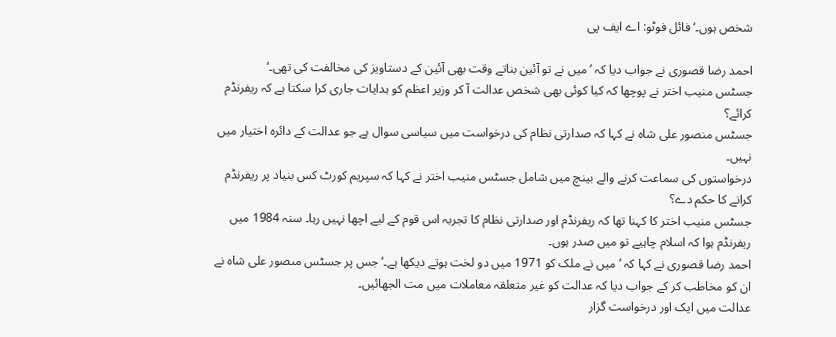شخص ہوں۔‘ فائل فوٹو: اے ایف پی

احمد رضا قصوری نے جواب دیا کہ ’میں نے تو آئین بناتے وقت بھی آئین کے دستاویز کی مخالفت کی تھی۔‘
جسٹس منیب اختر نے پوچھا کہ کیا کوئی بھی شخص عدالت آ کر وزیر اعظم کو ہدایات جاری کرا سکتا ہے کہ ریفرنڈم کرائے؟
جسٹس منصور علی شاہ نے کہا کہ صدارتی نظام کی درخواست میں سیاسی سوال ہے جو عدالت کے دائرہ اختیار میں نہیں۔
درخواستوں کی سماعت کرنے والے بینچ میں شامل جسٹس منیب اختر نے کہا کہ سپریم کورٹ کس بنیاد پر ریفرنڈم کرانے کا حکم دے؟
جسٹس منیب اختر کا کہنا تھا کہ ریفرنڈم اور صدارتی نظام کا تجربہ اس قوم کے لیے اچھا نہیں رہا۔ سنہ 1984 میں ریفرنڈم ہوا کہ اسلام چاہیے تو میں صدر ہوں۔
احمد رضا قصوری نے کہا کہ ’میں نے ملک کو 1971 میں دو لخت ہوتے دیکھا ہے۔‘ جس پر جسٹس مںصور علی شاہ نے ان کو مخاطب کر کے جواب دیا کہ عدالت کو غیر متعلقہ معاملات میں مت الجھائیں۔
عدالت میں ایک اور درخواست گزار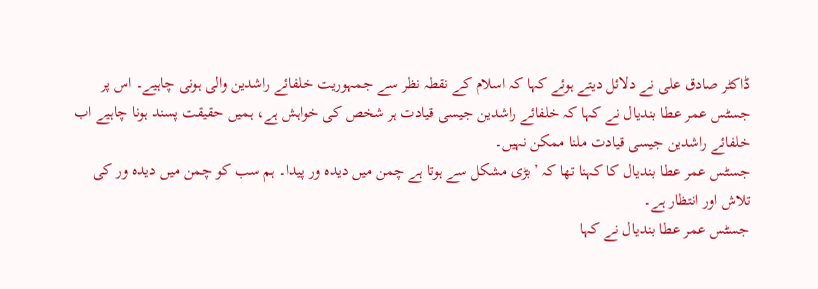ڈاکٹر صادق علی نے دلائل دیتے ہوئے کہا کہ اسلام کے نقطہ نظر سے جمہوریت خلفائے راشدین والی ہونی چاہیے۔ اس پر جسٹس عمر عطا بندیال نے کہا کہ خلفائے راشدین جیسی قیادت ہر شخص کی خواہش ہے، ہمیں حقیقت پسند ہونا چاہیے اب خلفائے راشدین جیسی قیادت ملنا ممکن نہیں۔
جسٹس عمر عطا بندیال کا کہنا تھا کہ ’بڑی مشکل سے ہوتا ہے چمن میں دیدہ ور پیدا۔ ہم سب کو چمن میں دیدہ ور کی تلاش اور انتظار ہے۔
جسٹس عمر عطا بندیال نے کہا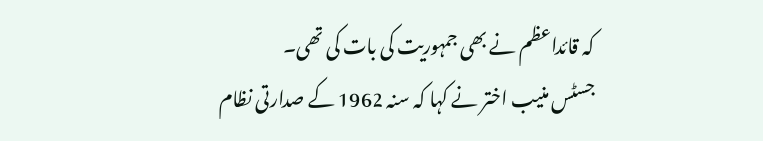کہ قائداعظم نے بھی جمہوریت کی بات کی تھی۔
جسٹس منیب اختر نے کہا کہ سنہ 1962 کے صدارتی نظام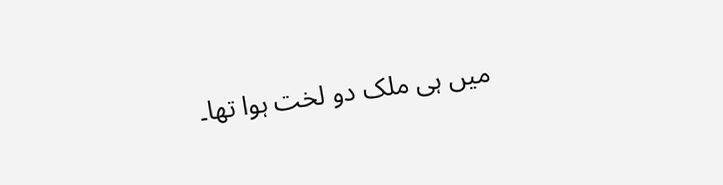میں ہی ملک دو لخت ہوا تھا۔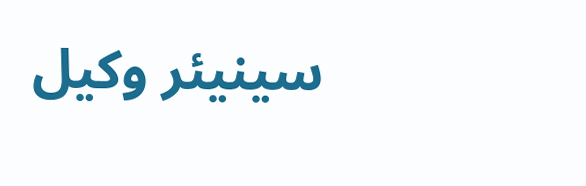سینیئر وکیل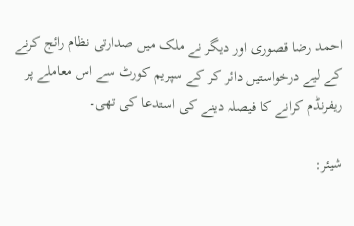احمد رضا قصوری اور دیگر نے ملک میں صدارتی نظام رائج کرنے کے لیے درخواستیں دائر کر کے سپریم کورٹ سے اس معاملے پر ریفرنڈم کرانے کا فیصلہ دینے کی استدعا کی تھی۔

شیئر: